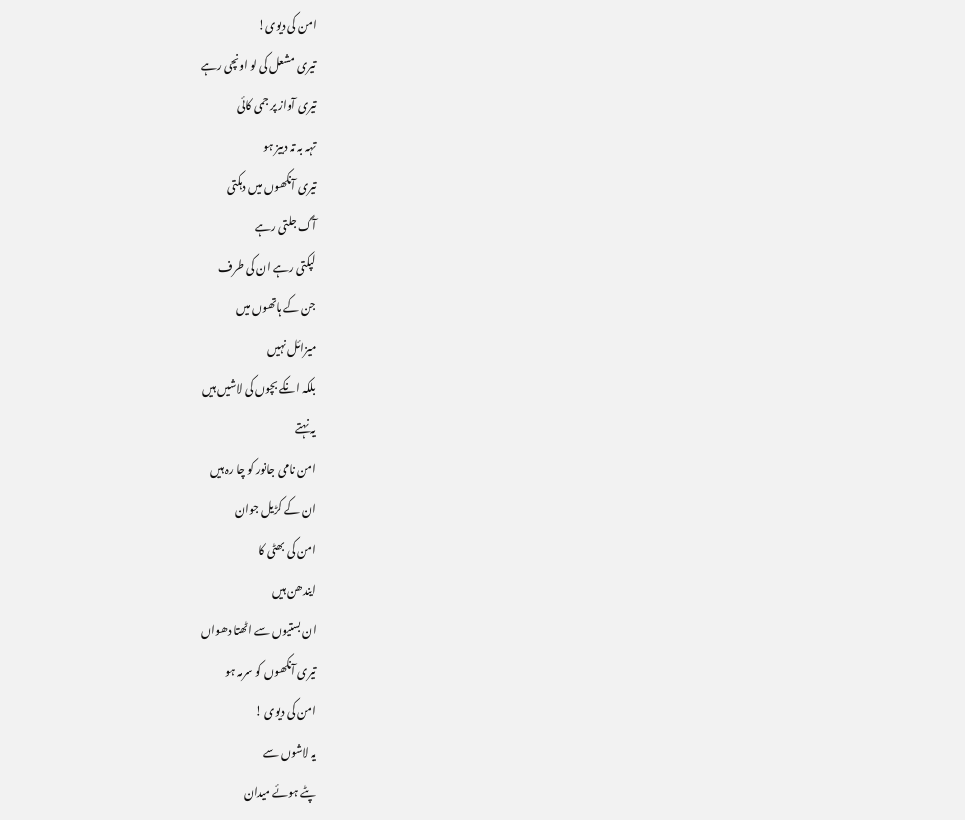امن کی دیوی!
تیری مشعل کی لو اونچی رہے
تیری آواز پر جمی کائی
تہہ بہ تہ دبیز ہو
تیری آنکھوں میں دہکتی
آگ جلتی رہے
لپکتی رہے ان کی طرف
جن کے ہاتھوں میں
میزائل نہیں
بلکہ انکے بچوں کی لاشیں ہیں
یہ نہتے
امن نامی جانور کو چا رہ ہیں
ان کے کڑیل جوان
امن کی بھٹی کا
ایندھن ہیں
ان بستیوں سے اٹھتا دھواں
تیری آنکھوں کو سرمہ ہو
امن کی دیوی !
یہ لاشوں سے
پٹے ہوئے میدان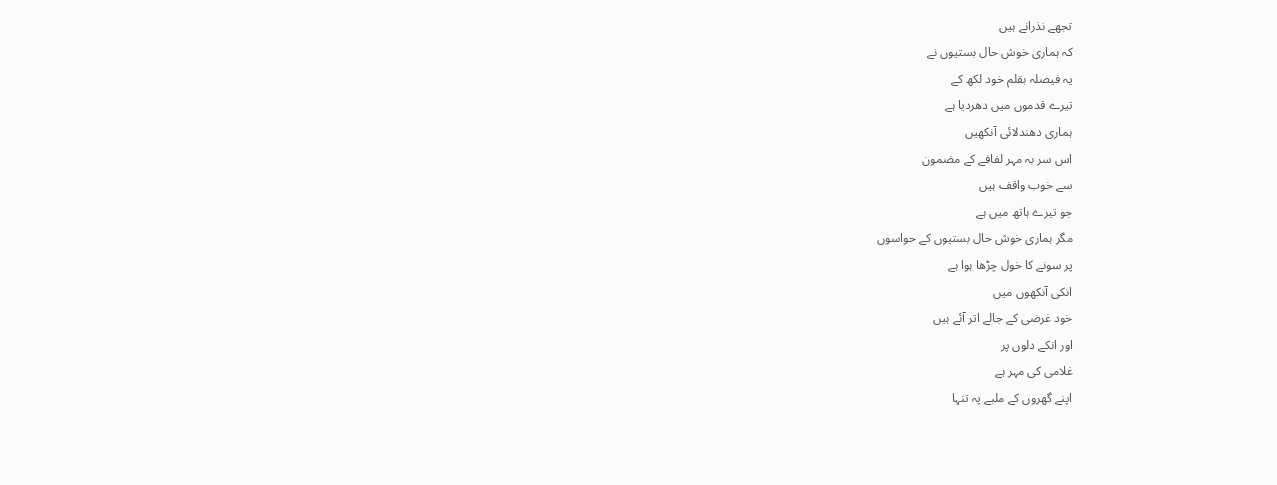تجھے نذرانے ہیں
کہ ہماری خوش حال بستیوں نے
یہ فیصلہ بقلم خود لکھ کے
تیرے قدموں میں دھردیا ہے
ہماری دھندلائی آنکھیں
اس سر بہ مہر لفافے کے مضمون
سے خوب واقف ہیں
جو تیرے ہاتھ میں ہے
مگر ہماری خوش حال بستیوں کے حواسوں
پر سونے کا خول چڑھا ہوا ہے
انکی آنکھوں میں
خود غرضی کے جالے اتر آئے ہیں
اور انکے دلوں پر
غلامی کی مہر ہے
اپنے گھروں کے ملبے پہ تنہا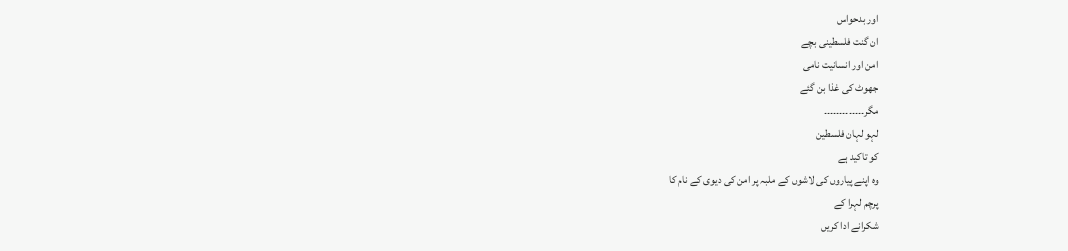اور بدحواس
ان گنت فلسطینی بچے
امن اور انسانیت نامی
جھوٹ کی غذا بن گئے
مگر۔۔۔۔۔۔۔۔۔۔۔۔۔
لہو لہان فلسطین
کو تاکید ہے
وہ اپنے پیاروں کی لاشوں کے ملبہ پر امن کی دیوی کے نام کا
پرچم لہرا کے
شکرانے ادا کریں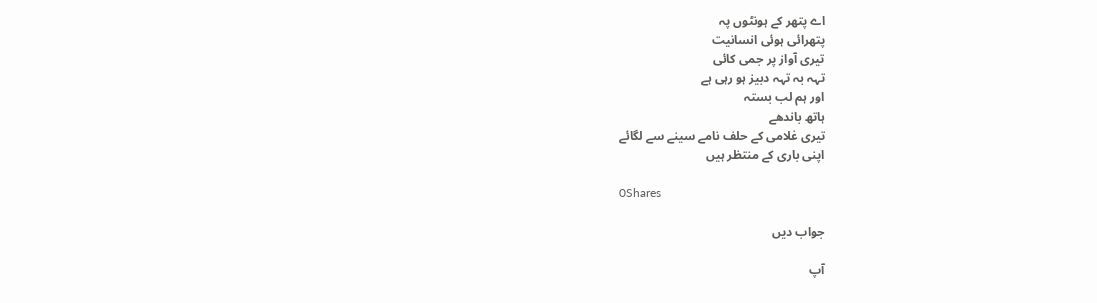اے پتھر کے ہونٹوں پہ
پتھرائی ہوئی انسانیت
تیری آواز پر جمی کائی
تہہ بہ تہہ دبیز ہو رہی ہے
اور ہم لب بستہ
ہاتھ باندھے
تیری غلامی کے حلف نامے سینے سے لگائے
اپنی باری کے منتظر ہیں

0Shares

جواب دیں

آپ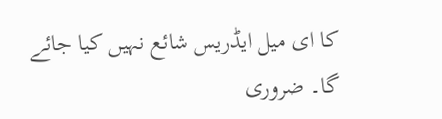کا ای میل ایڈریس شائع نہیں کیا جائے گا۔ ضروری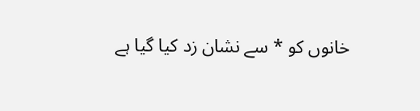خانوں کو * سے نشان زد کیا گیا ہے